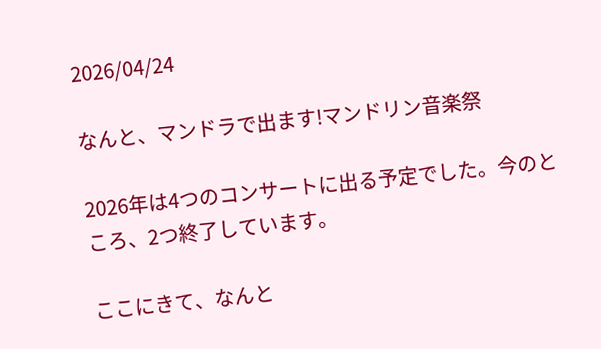2026/04/24

なんと、マンドラで出ます!マンドリン音楽祭

2026年は4つのコンサートに出る予定でした。今のところ、2つ終了しています。

ここにきて、なんと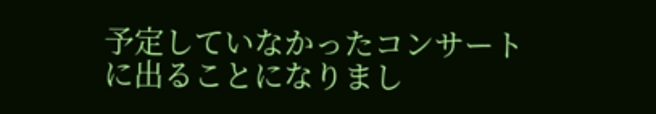予定していなかったコンサートに出ることになりまし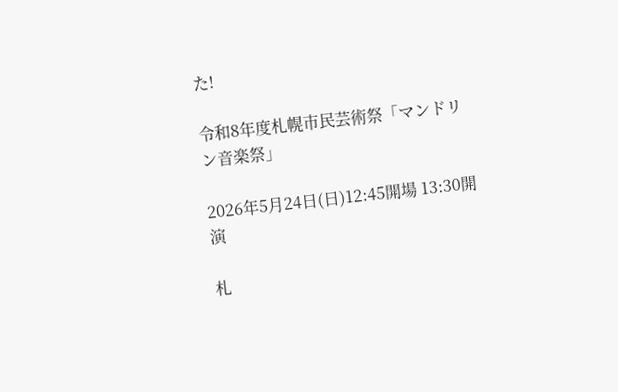た!

令和8年度札幌市民芸術祭「マンドリン音楽祭」

2026年5月24日(日)12:45開場 13:30開演

札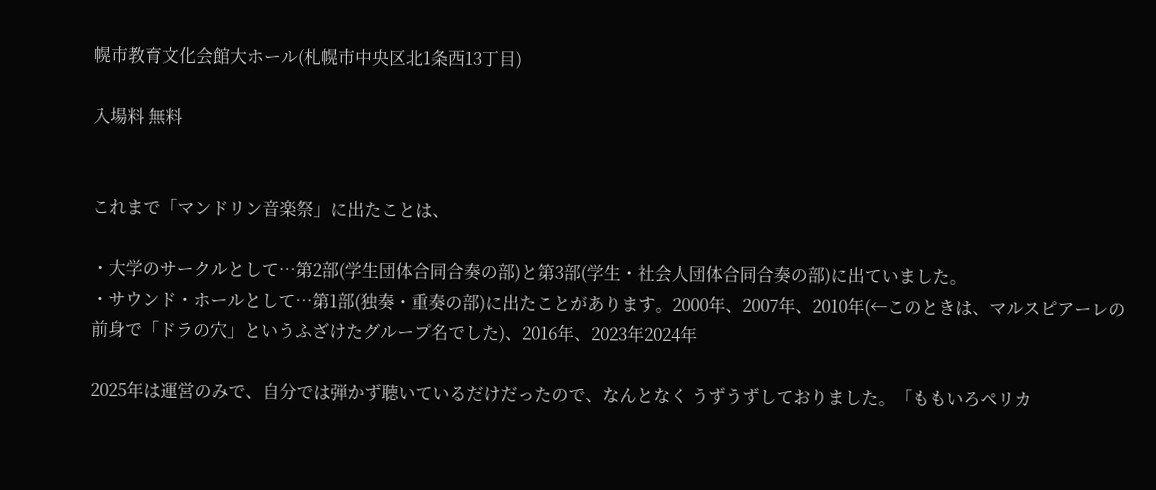幌市教育文化会館大ホール(札幌市中央区北1条西13丁目)

入場料 無料


これまで「マンドリン音楽祭」に出たことは、

・大学のサークルとして…第2部(学生団体合同合奏の部)と第3部(学生・社会人団体合同合奏の部)に出ていました。
・サウンド・ホールとして…第1部(独奏・重奏の部)に出たことがあります。2000年、2007年、2010年(←このときは、マルスピアーレの前身で「ドラの穴」というふざけたグループ名でした)、2016年、2023年2024年

2025年は運営のみで、自分では弾かず聴いているだけだったので、なんとなく うずうずしておりました。「ももいろペリカ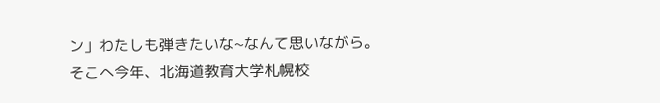ン」わたしも弾きたいな~なんて思いながら。
そこへ今年、北海道教育大学札幌校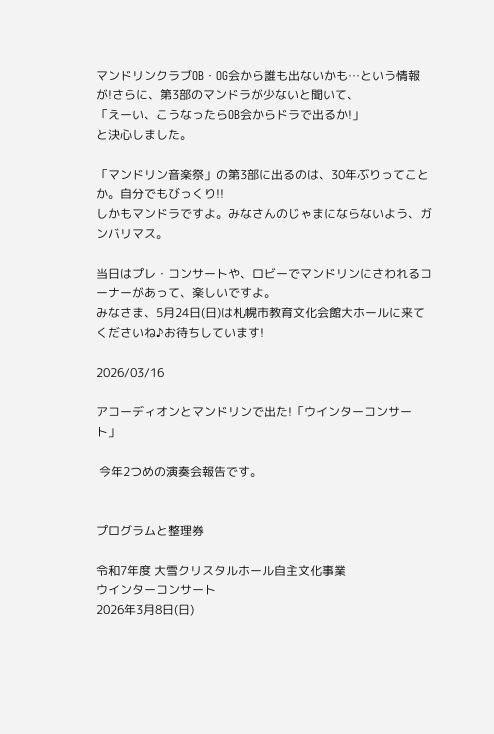マンドリンクラブOB・OG会から誰も出ないかも…という情報が!さらに、第3部のマンドラが少ないと聞いて、
「えーい、こうなったらOB会からドラで出るか!」
と決心しました。

「マンドリン音楽祭」の第3部に出るのは、30年ぶりってことか。自分でもびっくり!!
しかもマンドラですよ。みなさんのじゃまにならないよう、ガンバリマス。

当日はプレ・コンサートや、ロビーでマンドリンにさわれるコーナーがあって、楽しいですよ。
みなさま、5月24日(日)は札幌市教育文化会館大ホールに来てくださいね♪お待ちしています!

2026/03/16

アコーディオンとマンドリンで出た!「ウインターコンサート」

 今年2つめの演奏会報告です。


プログラムと整理券

令和7年度 大雪クリスタルホール自主文化事業
ウインターコンサート
2026年3月8日(日)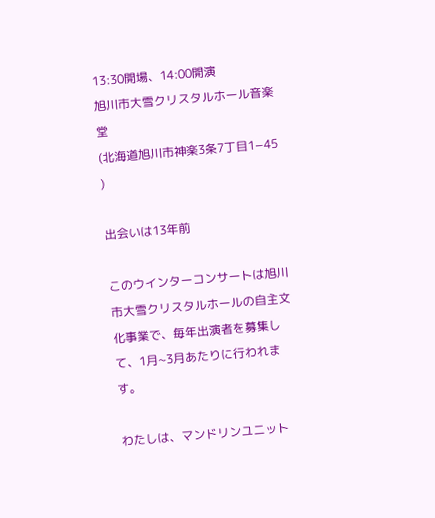13:30開場、14:00開演
旭川市大雪クリスタルホール音楽堂
(北海道旭川市神楽3条7丁目1−45 )

出会いは13年前

このウインターコンサートは旭川市大雪クリスタルホールの自主文化事業で、毎年出演者を募集して、1月~3月あたりに行われます。

わたしは、マンドリンユニット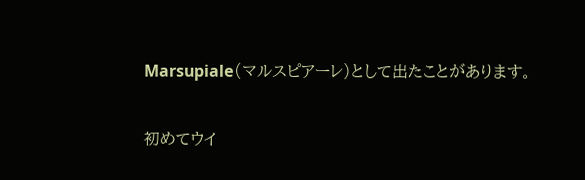Marsupiale(マルスピアーレ)として出たことがあります。

初めてウイ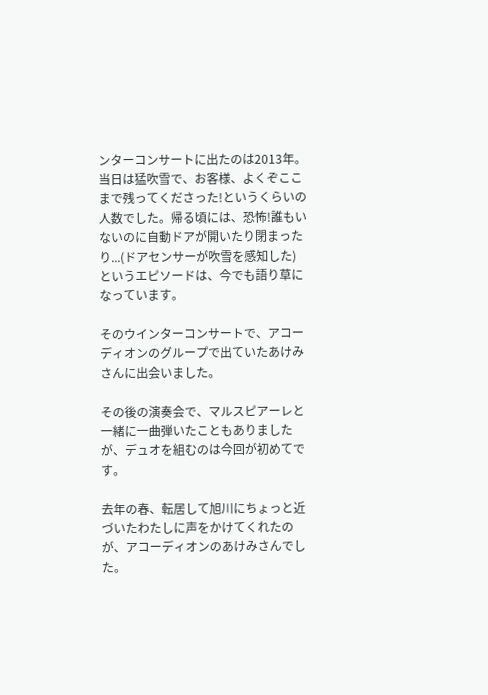ンターコンサートに出たのは2013年。当日は猛吹雪で、お客様、よくぞここまで残ってくださった!というくらいの人数でした。帰る頃には、恐怖!誰もいないのに自動ドアが開いたり閉まったり...(ドアセンサーが吹雪を感知した)というエピソードは、今でも語り草になっています。

そのウインターコンサートで、アコーディオンのグループで出ていたあけみさんに出会いました。

その後の演奏会で、マルスピアーレと一緒に一曲弾いたこともありましたが、デュオを組むのは今回が初めてです。

去年の春、転居して旭川にちょっと近づいたわたしに声をかけてくれたのが、アコーディオンのあけみさんでした。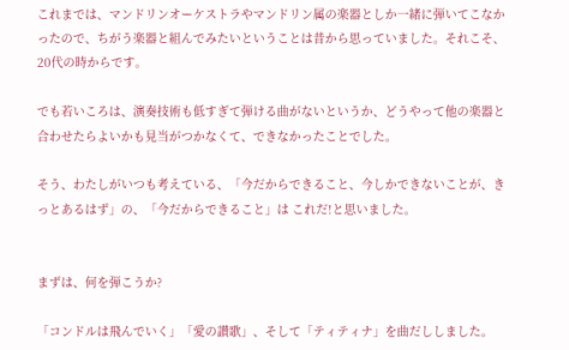これまでは、マンドリンオーケストラやマンドリン属の楽器としか一緒に弾いてこなかったので、ちがう楽器と組んでみたいということは昔から思っていました。それこそ、20代の時からです。

でも若いころは、演奏技術も低すぎて弾ける曲がないというか、どうやって他の楽器と合わせたらよいかも見当がつかなくて、できなかったことでした。

そう、わたしがいつも考えている、「今だからできること、今しかできないことが、きっとあるはず」の、「今だからできること」は これだ!と思いました。


まずは、何を弾こうか?

「コンドルは飛んでいく」「愛の讃歌」、そして「ティティナ」を曲だししました。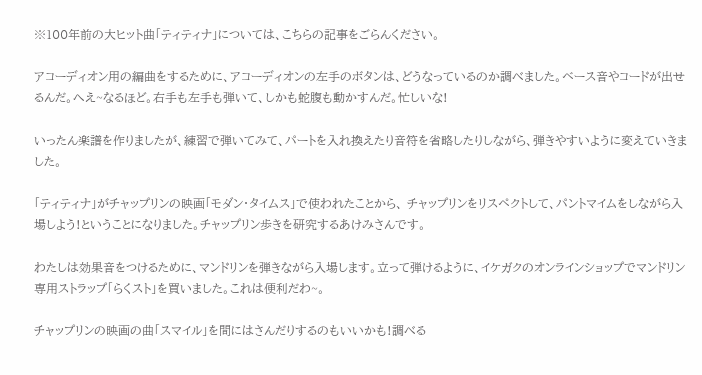※100年前の大ヒット曲「ティティナ」については、こちらの記事をごらんください。

アコーディオン用の編曲をするために、アコーディオンの左手のボタンは、どうなっているのか調べました。ベース音やコードが出せるんだ。へえ~なるほど。右手も左手も弾いて、しかも蛇腹も動かすんだ。忙しいな!

いったん楽譜を作りましたが、練習で弾いてみて、パートを入れ換えたり音符を省略したりしながら、弾きやすいように変えていきました。

「ティティナ」がチャップリンの映画「モダン・タイムス」で使われたことから、 チャップリンをリスペクトして、パントマイムをしながら入場しよう!ということになりました。チャップリン歩きを研究するあけみさんです。

わたしは効果音をつけるために、マンドリンを弾きながら入場します。立って弾けるように、イケガクのオンラインショップでマンドリン専用ストラップ「らくスト」を買いました。これは便利だわ~。

チャップリンの映画の曲「スマイル」を間にはさんだりするのもいいかも!調べる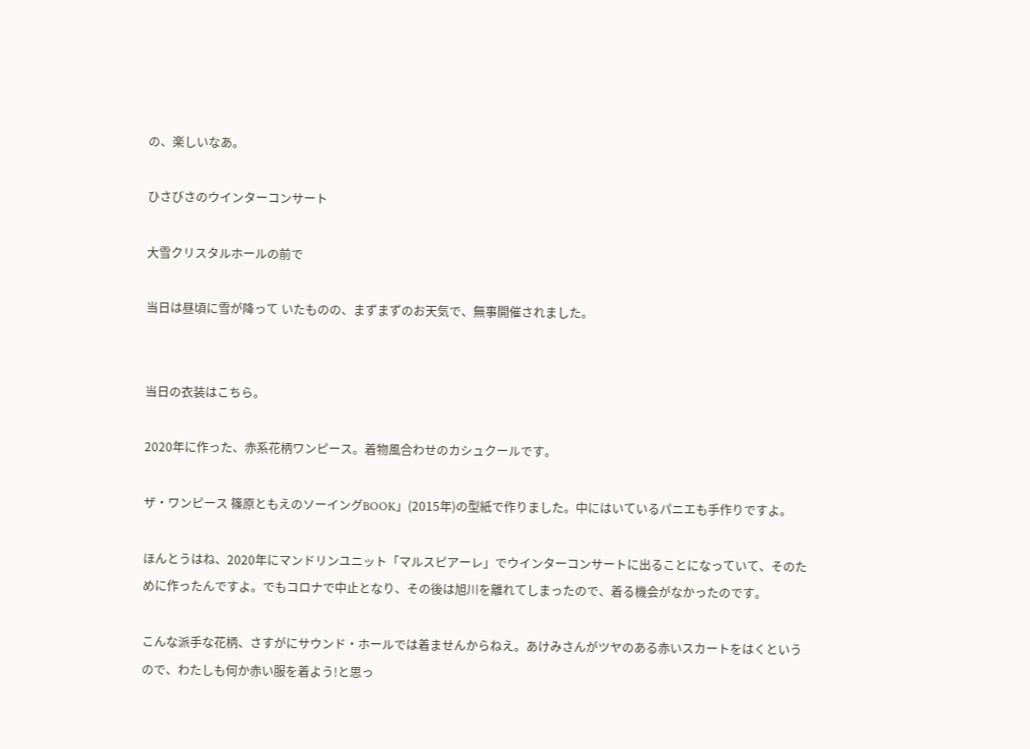の、楽しいなあ。

ひさびさのウインターコンサート

大雪クリスタルホールの前で

当日は昼頃に雪が降って いたものの、まずまずのお天気で、無事開催されました。


当日の衣装はこちら。

2020年に作った、赤系花柄ワンピース。着物風合わせのカシュクールです。

ザ・ワンピース 篠原ともえのソーイングBOOK」(2015年)の型紙で作りました。中にはいているパニエも手作りですよ。

ほんとうはね、2020年にマンドリンユニット「マルスピアーレ」でウインターコンサートに出ることになっていて、そのために作ったんですよ。でもコロナで中止となり、その後は旭川を離れてしまったので、着る機会がなかったのです。

こんな派手な花柄、さすがにサウンド・ホールでは着ませんからねえ。あけみさんがツヤのある赤いスカートをはくというので、わたしも何か赤い服を着よう!と思っ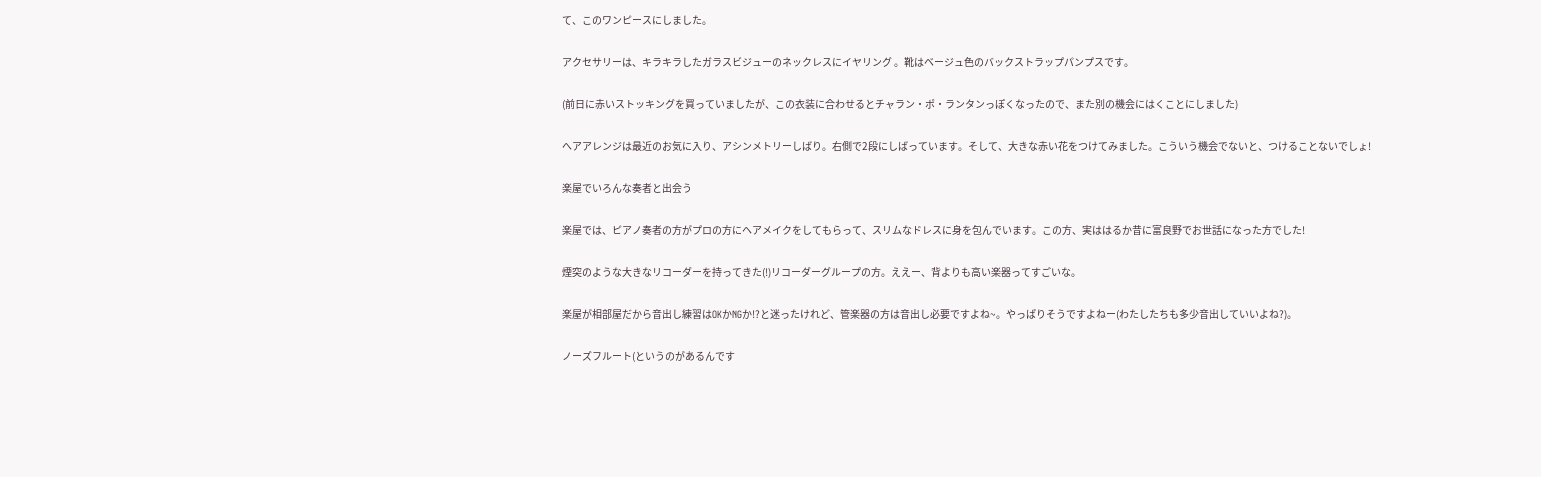て、このワンピースにしました。

アクセサリーは、キラキラしたガラスビジューのネックレスにイヤリング 。靴はベージュ色のバックストラップパンプスです。

(前日に赤いストッキングを買っていましたが、この衣装に合わせるとチャラン・ポ・ランタンっぽくなったので、また別の機会にはくことにしました)

へアアレンジは最近のお気に入り、アシンメトリーしばり。右側で2段にしばっています。そして、大きな赤い花をつけてみました。こういう機会でないと、つけることないでしょ!

楽屋でいろんな奏者と出会う

楽屋では、ピアノ奏者の方がプロの方にヘアメイクをしてもらって、スリムなドレスに身を包んでいます。この方、実ははるか昔に富良野でお世話になった方でした!

煙突のような大きなリコーダーを持ってきた(!)リコーダーグループの方。ええー、背よりも高い楽器ってすごいな。

楽屋が相部屋だから音出し練習はOKかNGか!?と迷ったけれど、管楽器の方は音出し必要ですよね~。やっぱりそうですよねー(わたしたちも多少音出していいよね?)。

ノーズフルート(というのがあるんです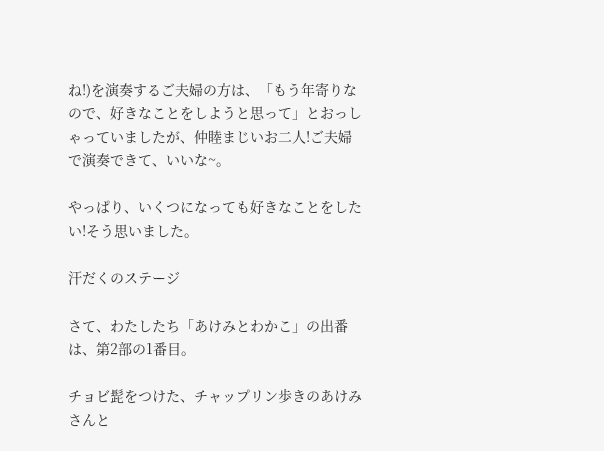ね!)を演奏するご夫婦の方は、「もう年寄りなので、好きなことをしようと思って」とおっしゃっていましたが、仲睦まじいお二人!ご夫婦で演奏できて、いいな~。

やっぱり、いくつになっても好きなことをしたい!そう思いました。

汗だくのステージ

さて、わたしたち「あけみとわかこ」の出番は、第2部の1番目。

チョビ髭をつけた、チャップリン歩きのあけみさんと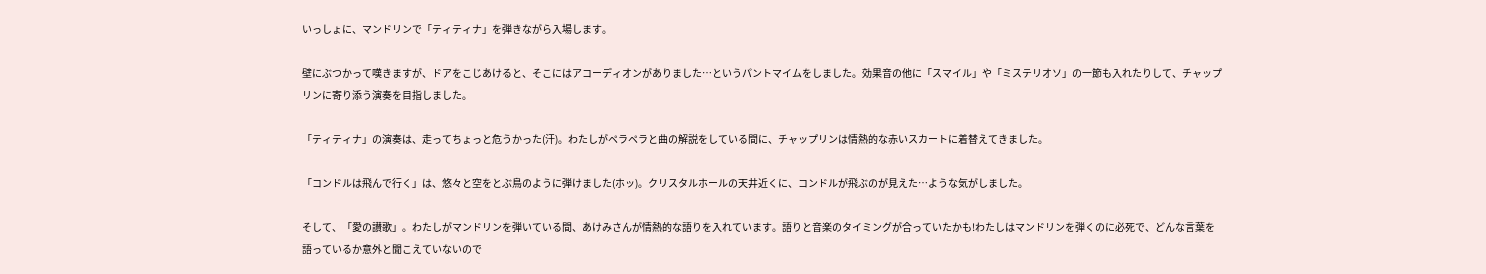いっしょに、マンドリンで「ティティナ」を弾きながら入場します。

壁にぶつかって嘆きますが、ドアをこじあけると、そこにはアコーディオンがありました…というパントマイムをしました。効果音の他に「スマイル」や「ミステリオソ」の一節も入れたりして、チャップリンに寄り添う演奏を目指しました。

「ティティナ」の演奏は、走ってちょっと危うかった(汗)。わたしがペラペラと曲の解説をしている間に、チャップリンは情熱的な赤いスカートに着替えてきました。

「コンドルは飛んで行く」は、悠々と空をとぶ鳥のように弾けました(ホッ)。クリスタルホールの天井近くに、コンドルが飛ぶのが見えた…ような気がしました。

そして、「愛の讃歌」。わたしがマンドリンを弾いている間、あけみさんが情熱的な語りを入れています。語りと音楽のタイミングが合っていたかも!わたしはマンドリンを弾くのに必死で、どんな言葉を語っているか意外と聞こえていないので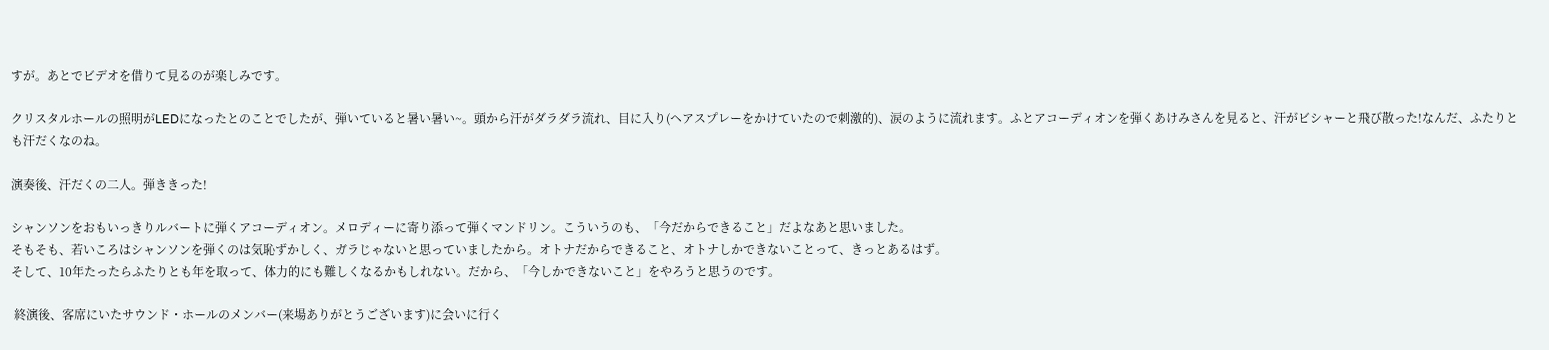すが。あとでビデオを借りて見るのが楽しみです。

クリスタルホールの照明がLEDになったとのことでしたが、弾いていると暑い暑い~。頭から汗がダラダラ流れ、目に入り(ヘアスプレーをかけていたので刺激的)、涙のように流れます。ふとアコーディオンを弾くあけみさんを見ると、汗がビシャーと飛び散った!なんだ、ふたりとも汗だくなのね。

演奏後、汗だくの二人。弾ききった!

シャンソンをおもいっきりルバートに弾くアコーディオン。メロディーに寄り添って弾くマンドリン。こういうのも、「今だからできること」だよなあと思いました。
そもそも、若いころはシャンソンを弾くのは気恥ずかしく、ガラじゃないと思っていましたから。オトナだからできること、オトナしかできないことって、きっとあるはず。
そして、10年たったらふたりとも年を取って、体力的にも難しくなるかもしれない。だから、「今しかできないこと」をやろうと思うのです。

 終演後、客席にいたサウンド・ホールのメンバー(来場ありがとうございます)に会いに行く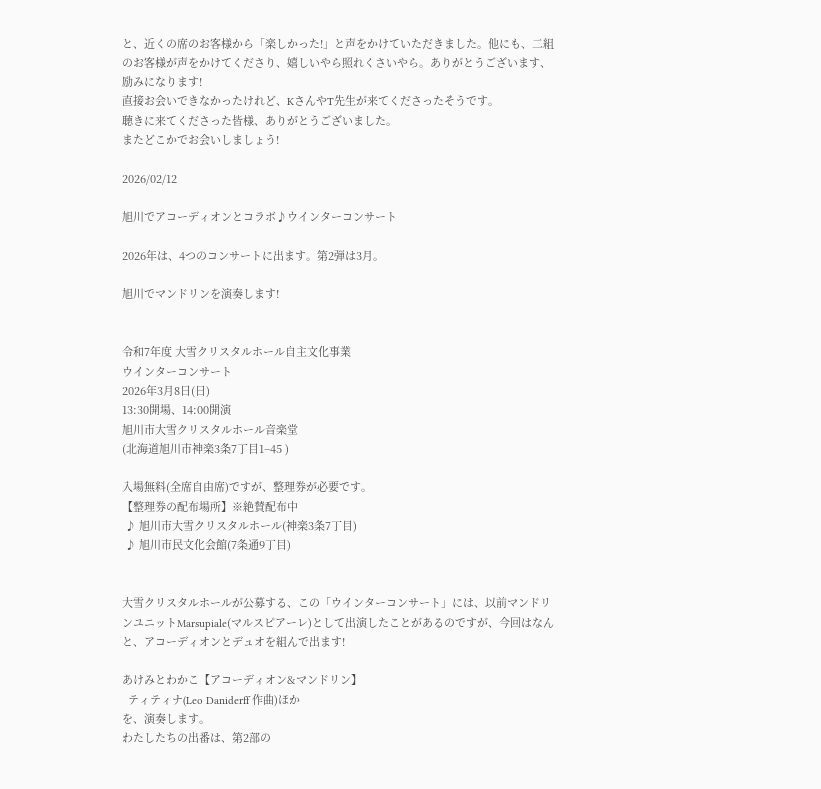と、近くの席のお客様から「楽しかった!」と声をかけていただきました。他にも、二組のお客様が声をかけてくださり、嬉しいやら照れくさいやら。ありがとうございます、励みになります!
直接お会いできなかったけれど、KさんやT先生が来てくださったそうです。
聴きに来てくださった皆様、ありがとうございました。
またどこかでお会いしましょう!

2026/02/12

旭川でアコーディオンとコラボ♪ウインターコンサート

2026年は、4つのコンサートに出ます。第2弾は3月。

旭川でマンドリンを演奏します!


令和7年度 大雪クリスタルホール自主文化事業
ウインターコンサート
2026年3月8日(日)
13:30開場、14:00開演
旭川市大雪クリスタルホール音楽堂
(北海道旭川市神楽3条7丁目1−45 )

入場無料(全席自由席)ですが、整理券が必要です。
【整理券の配布場所】※絶賛配布中
 ♪ 旭川市大雪クリスタルホール(神楽3条7丁目)
 ♪ 旭川市民文化会館(7条通9丁目)


大雪クリスタルホールが公募する、この「ウインターコンサート」には、以前マンドリンユニットMarsupiale(マルスピアーレ)として出演したことがあるのですが、今回はなんと、アコーディオンとデュオを組んで出ます!

あけみとわかこ【アコーディオン&マンドリン】
  ティティナ(Leo Daniderff 作曲)ほか
を、演奏します。
わたしたちの出番は、第2部の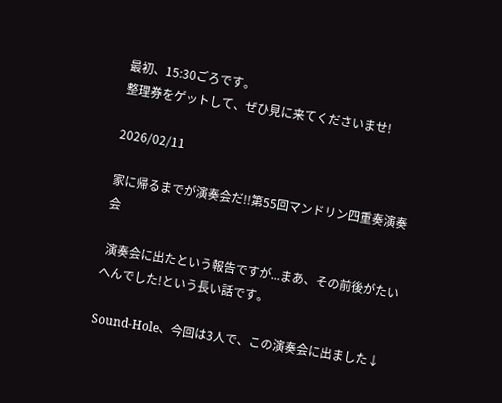最初、15:30ごろです。
整理券をゲットして、ぜひ見に来てくださいませ!

2026/02/11

家に帰るまでが演奏会だ!!第55回マンドリン四重奏演奏会

 演奏会に出たという報告ですが...まあ、その前後がたいへんでした!という長い話です。

Sound-Hole、今回は3人で、この演奏会に出ました↓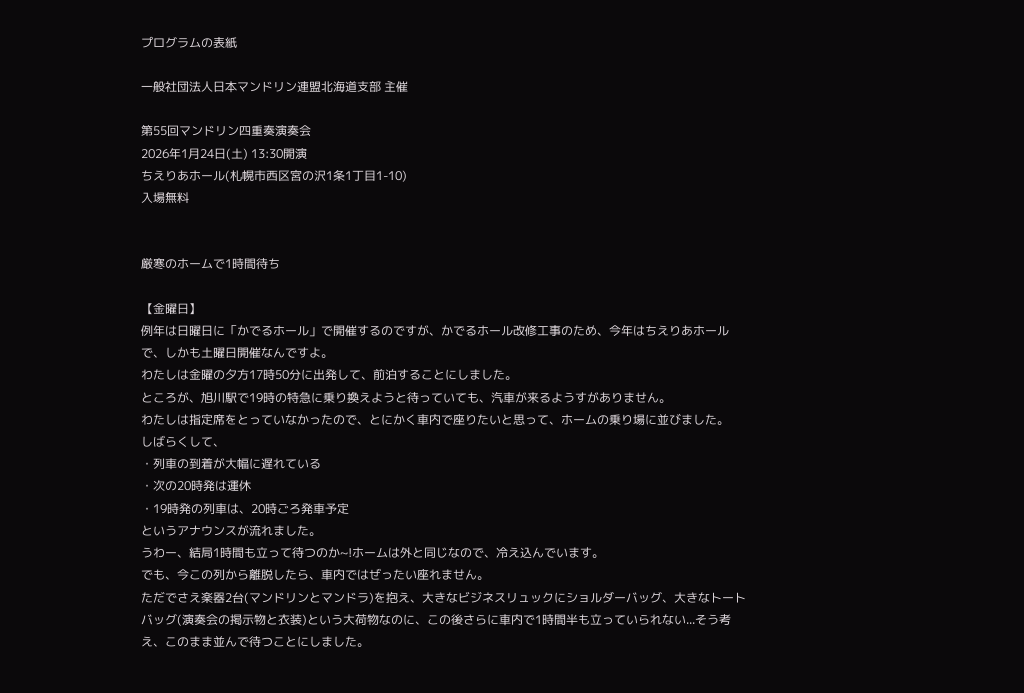プログラムの表紙

一般社団法人日本マンドリン連盟北海道支部 主催

第55回マンドリン四重奏演奏会
2026年1月24日(土) 13:30開演
ちえりあホール(札幌市西区宮の沢1条1丁目1-10)
入場無料


厳寒のホームで1時間待ち

【金曜日】
例年は日曜日に「かでるホール」で開催するのですが、かでるホール改修工事のため、今年はちえりあホールで、しかも土曜日開催なんですよ。
わたしは金曜の夕方17時50分に出発して、前泊することにしました。
ところが、旭川駅で19時の特急に乗り換えようと待っていても、汽車が来るようすがありません。
わたしは指定席をとっていなかったので、とにかく車内で座りたいと思って、ホームの乗り場に並びました。
しばらくして、
・列車の到着が大幅に遅れている
・次の20時発は運休
・19時発の列車は、20時ごろ発車予定
というアナウンスが流れました。
うわー、結局1時間も立って待つのか~!ホームは外と同じなので、冷え込んでいます。
でも、今この列から離脱したら、車内ではぜったい座れません。
ただでさえ楽器2台(マンドリンとマンドラ)を抱え、大きなビジネスリュックにショルダーバッグ、大きなトートバッグ(演奏会の掲示物と衣装)という大荷物なのに、この後さらに車内で1時間半も立っていられない...そう考え、このまま並んで待つことにしました。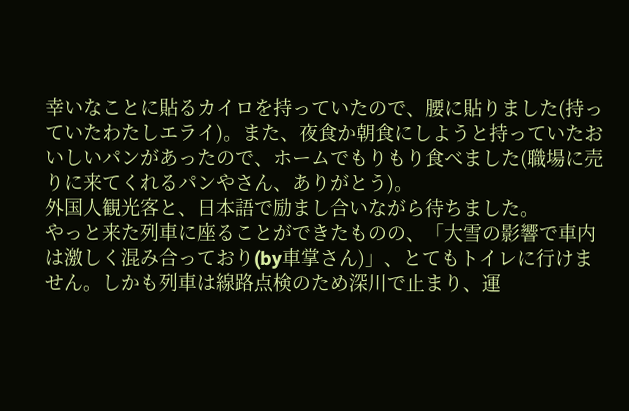幸いなことに貼るカイロを持っていたので、腰に貼りました(持っていたわたしエライ)。また、夜食か朝食にしようと持っていたおいしいパンがあったので、ホームでもりもり食べました(職場に売りに来てくれるパンやさん、ありがとう)。
外国人観光客と、日本語で励まし合いながら待ちました。
やっと来た列車に座ることができたものの、「大雪の影響で車内は激しく混み合っており(by車掌さん)」、とてもトイレに行けません。しかも列車は線路点検のため深川で止まり、運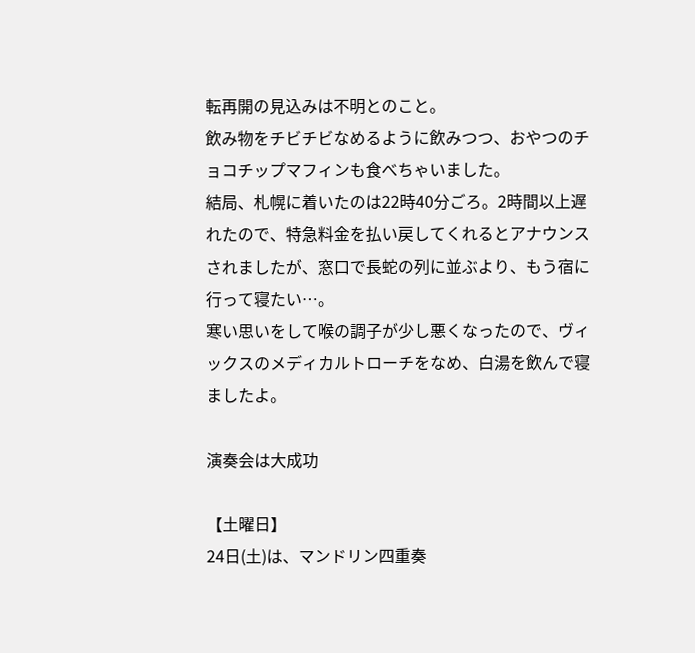転再開の見込みは不明とのこと。
飲み物をチビチビなめるように飲みつつ、おやつのチョコチップマフィンも食べちゃいました。
結局、札幌に着いたのは22時40分ごろ。2時間以上遅れたので、特急料金を払い戻してくれるとアナウンスされましたが、窓口で長蛇の列に並ぶより、もう宿に行って寝たい…。
寒い思いをして喉の調子が少し悪くなったので、ヴィックスのメディカルトローチをなめ、白湯を飲んで寝ましたよ。

演奏会は大成功

【土曜日】
24日(土)は、マンドリン四重奏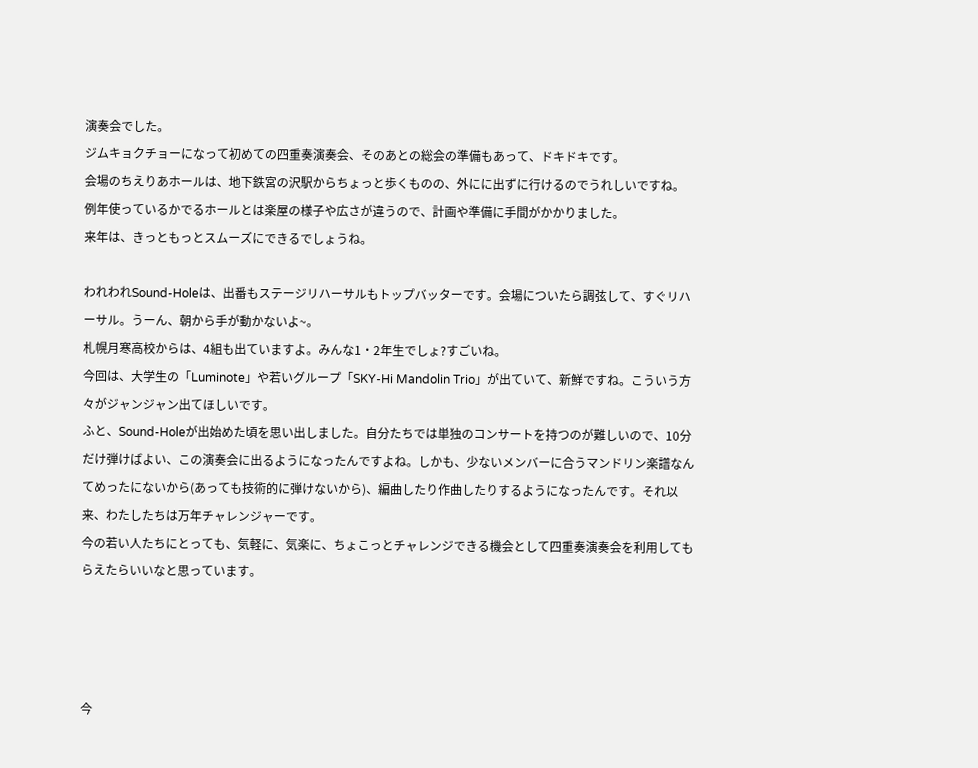演奏会でした。
ジムキョクチョーになって初めての四重奏演奏会、そのあとの総会の準備もあって、ドキドキです。
会場のちえりあホールは、地下鉄宮の沢駅からちょっと歩くものの、外にに出ずに行けるのでうれしいですね。
例年使っているかでるホールとは楽屋の様子や広さが違うので、計画や準備に手間がかかりました。
来年は、きっともっとスムーズにできるでしょうね。

われわれSound-Holeは、出番もステージリハーサルもトップバッターです。会場についたら調弦して、すぐリハーサル。うーん、朝から手が動かないよ~。
札幌月寒高校からは、4組も出ていますよ。みんな1・2年生でしょ?すごいね。
今回は、大学生の「Luminote」や若いグループ「SKY-Hi Mandolin Trio」が出ていて、新鮮ですね。こういう方々がジャンジャン出てほしいです。
ふと、Sound-Holeが出始めた頃を思い出しました。自分たちでは単独のコンサートを持つのが難しいので、10分だけ弾けばよい、この演奏会に出るようになったんですよね。しかも、少ないメンバーに合うマンドリン楽譜なんてめったにないから(あっても技術的に弾けないから)、編曲したり作曲したりするようになったんです。それ以来、わたしたちは万年チャレンジャーです。
今の若い人たちにとっても、気軽に、気楽に、ちょこっとチャレンジできる機会として四重奏演奏会を利用してもらえたらいいなと思っています。




今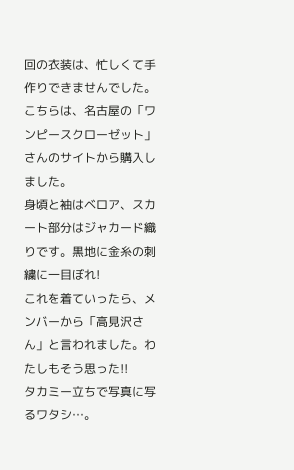回の衣装は、忙しくて手作りできませんでした。
こちらは、名古屋の「ワンピースクローゼット」さんのサイトから購入しました。
身頃と袖はベロア、スカート部分はジャカード織りです。黒地に金糸の刺繍に一目ぼれ!
これを着ていったら、メンバーから「高見沢さん」と言われました。わたしもそう思った!!
タカミー立ちで写真に写るワタシ…。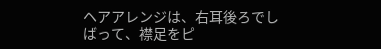ヘアアレンジは、右耳後ろでしばって、襟足をピ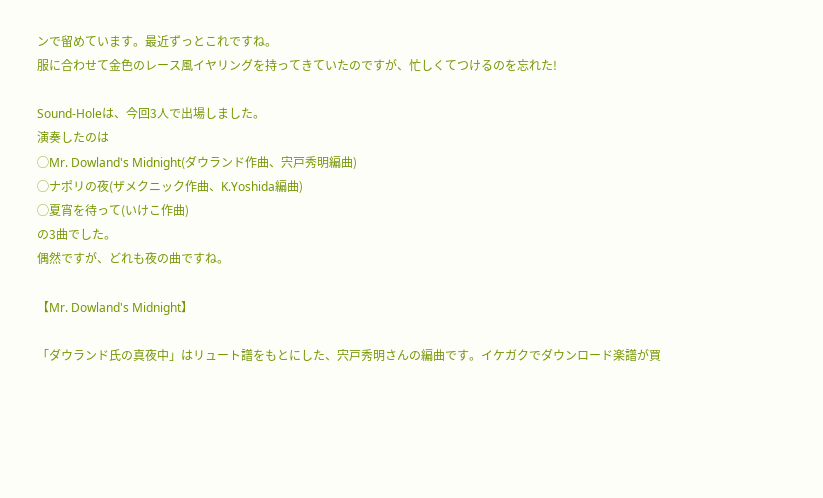ンで留めています。最近ずっとこれですね。
服に合わせて金色のレース風イヤリングを持ってきていたのですが、忙しくてつけるのを忘れた!

Sound-Holeは、今回3人で出場しました。
演奏したのは
◯Mr. Dowland's Midnight(ダウランド作曲、宍戸秀明編曲)
◯ナポリの夜(ザメクニック作曲、K.Yoshida編曲)
◯夏宵を待って(いけこ作曲)
の3曲でした。
偶然ですが、どれも夜の曲ですね。

【Mr. Dowland's Midnight】

「ダウランド氏の真夜中」はリュート譜をもとにした、宍戸秀明さんの編曲です。イケガクでダウンロード楽譜が買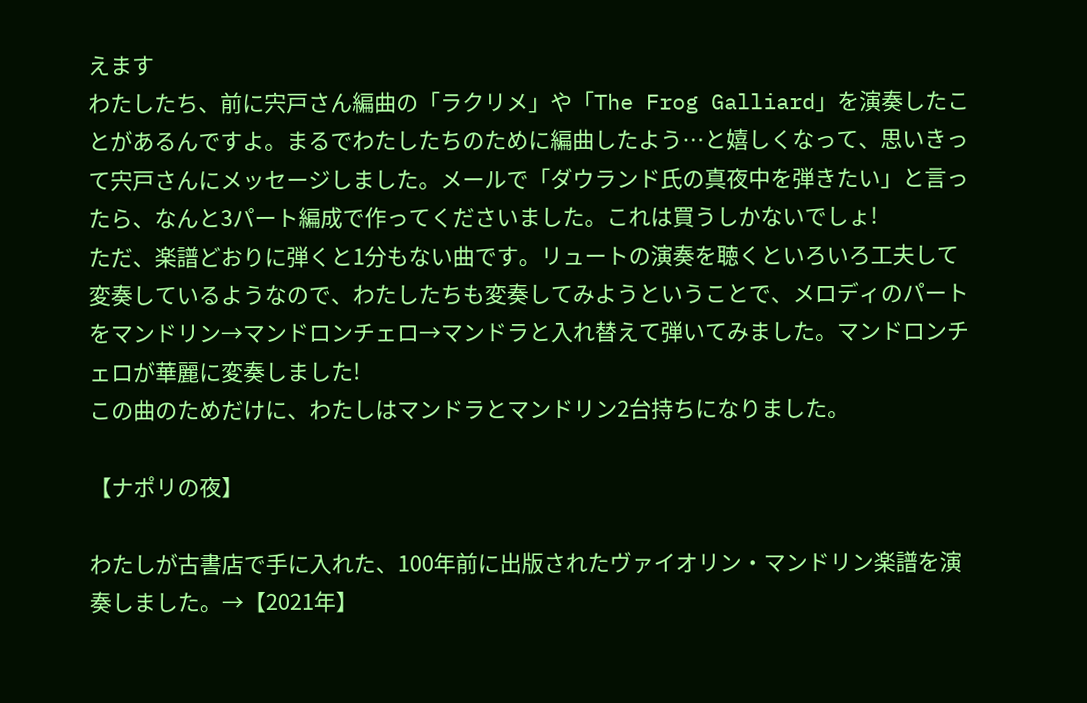えます
わたしたち、前に宍戸さん編曲の「ラクリメ」や「The Frog Galliard」を演奏したことがあるんですよ。まるでわたしたちのために編曲したよう…と嬉しくなって、思いきって宍戸さんにメッセージしました。メールで「ダウランド氏の真夜中を弾きたい」と言ったら、なんと3パート編成で作ってくださいました。これは買うしかないでしょ!
ただ、楽譜どおりに弾くと1分もない曲です。リュートの演奏を聴くといろいろ工夫して変奏しているようなので、わたしたちも変奏してみようということで、メロディのパートをマンドリン→マンドロンチェロ→マンドラと入れ替えて弾いてみました。マンドロンチェロが華麗に変奏しました!
この曲のためだけに、わたしはマンドラとマンドリン2台持ちになりました。

【ナポリの夜】

わたしが古書店で手に入れた、100年前に出版されたヴァイオリン・マンドリン楽譜を演奏しました。→【2021年】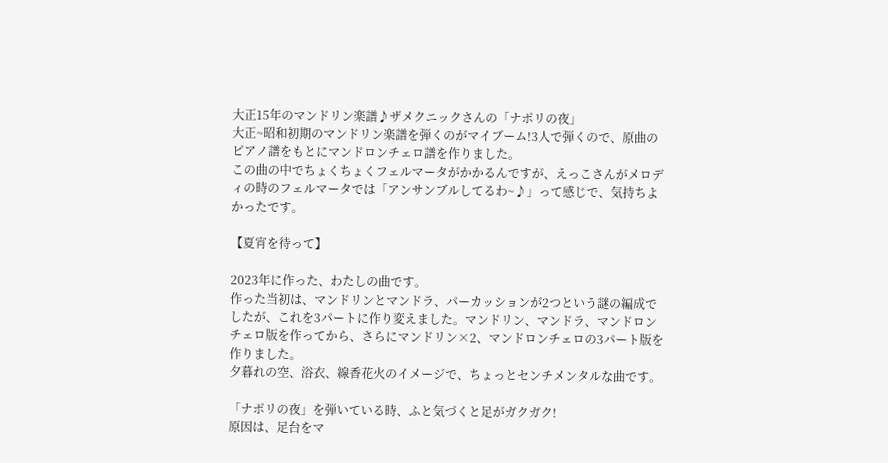大正15年のマンドリン楽譜♪ザメクニックさんの「ナポリの夜」
大正~昭和初期のマンドリン楽譜を弾くのがマイブーム!3人で弾くので、原曲のピアノ譜をもとにマンドロンチェロ譜を作りました。
この曲の中でちょくちょくフェルマータがかかるんですが、えっこさんがメロディの時のフェルマータでは「アンサンブルしてるわ~♪」って感じで、気持ちよかったです。

【夏宵を待って】

2023年に作った、わたしの曲です。
作った当初は、マンドリンとマンドラ、パーカッションが2つという謎の編成でしたが、これを3パートに作り変えました。マンドリン、マンドラ、マンドロンチェロ版を作ってから、さらにマンドリン×2、マンドロンチェロの3パート版を作りました。
夕暮れの空、浴衣、線香花火のイメージで、ちょっとセンチメンタルな曲です。

「ナポリの夜」を弾いている時、ふと気づくと足がガクガク!
原因は、足台をマ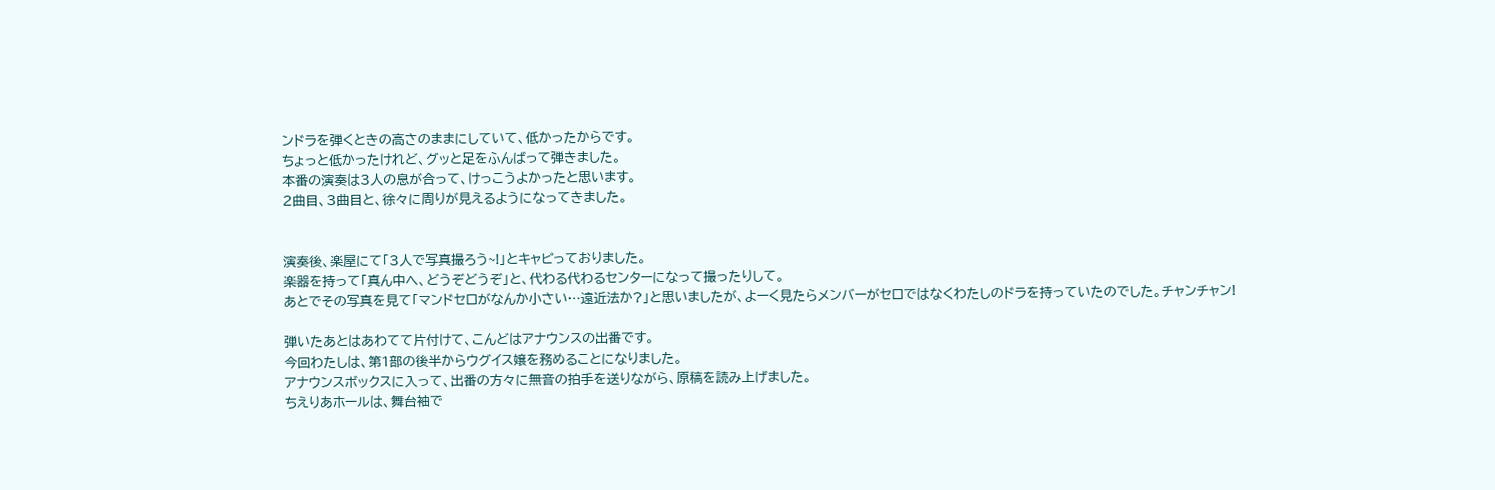ンドラを弾くときの高さのままにしていて、低かったからです。
ちょっと低かったけれど、グッと足をふんばって弾きました。
本番の演奏は3人の息が合って、けっこうよかったと思います。
2曲目、3曲目と、徐々に周りが見えるようになってきました。


演奏後、楽屋にて「3人で写真撮ろう~!」とキャピっておりました。
楽器を持って「真ん中へ、どうぞどうぞ」と、代わる代わるセンターになって撮ったりして。
あとでその写真を見て「マンドセロがなんか小さい…遠近法か?」と思いましたが、よーく見たらメンバーがセロではなくわたしのドラを持っていたのでした。チャンチャン!

弾いたあとはあわてて片付けて、こんどはアナウンスの出番です。
今回わたしは、第1部の後半からウグイス嬢を務めることになりました。
アナウンスボックスに入って、出番の方々に無音の拍手を送りながら、原稿を読み上げました。
ちえりあホールは、舞台袖で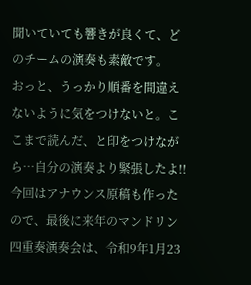聞いていても響きが良くて、どのチームの演奏も素敵です。
おっと、うっかり順番を間違えないように気をつけないと。ここまで読んだ、と印をつけながら…自分の演奏より緊張したよ!!
今回はアナウンス原稿も作ったので、最後に来年のマンドリン四重奏演奏会は、令和9年1月23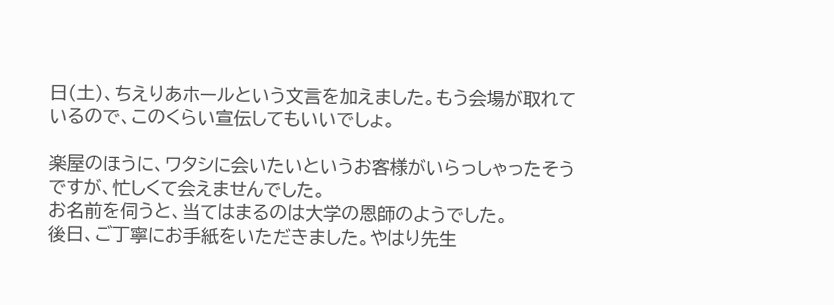日(土)、ちえりあホールという文言を加えました。もう会場が取れているので、このくらい宣伝してもいいでしょ。

楽屋のほうに、ワタシに会いたいというお客様がいらっしゃったそうですが、忙しくて会えませんでした。
お名前を伺うと、当てはまるのは大学の恩師のようでした。
後日、ご丁寧にお手紙をいただきました。やはり先生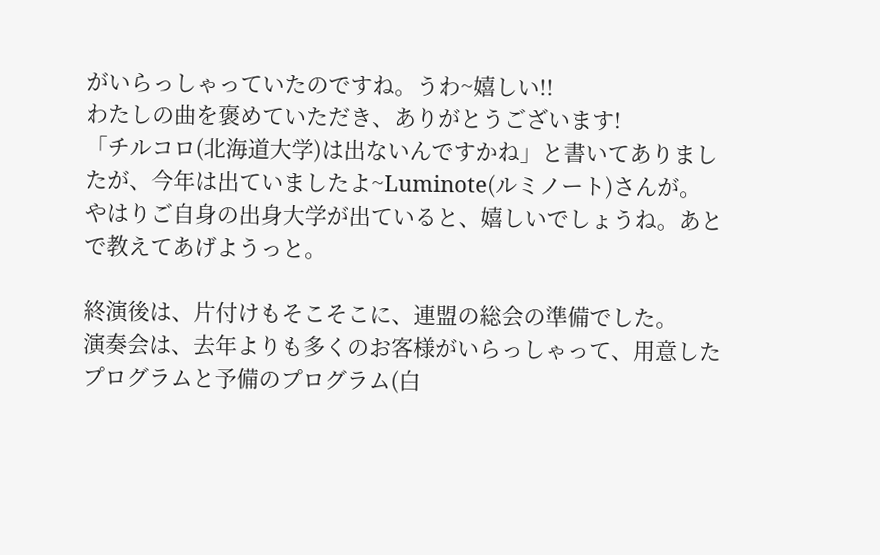がいらっしゃっていたのですね。うわ~嬉しい!!
わたしの曲を褒めていただき、ありがとうございます!
「チルコロ(北海道大学)は出ないんですかね」と書いてありましたが、今年は出ていましたよ~Luminote(ルミノート)さんが。
やはりご自身の出身大学が出ていると、嬉しいでしょうね。あとで教えてあげようっと。

終演後は、片付けもそこそこに、連盟の総会の準備でした。
演奏会は、去年よりも多くのお客様がいらっしゃって、用意したプログラムと予備のプログラム(白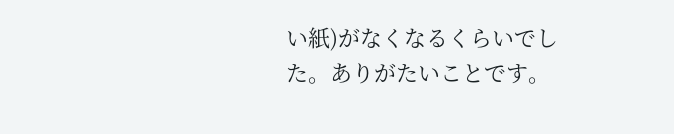い紙)がなくなるくらいでした。ありがたいことです。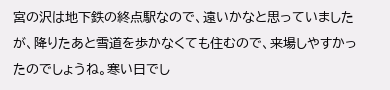宮の沢は地下鉄の終点駅なので、遠いかなと思っていましたが、降りたあと雪道を歩かなくても住むので、来場しやすかったのでしょうね。寒い日でし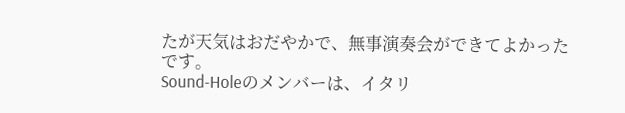たが天気はおだやかで、無事演奏会ができてよかったです。
Sound-Holeのメンバーは、イタリ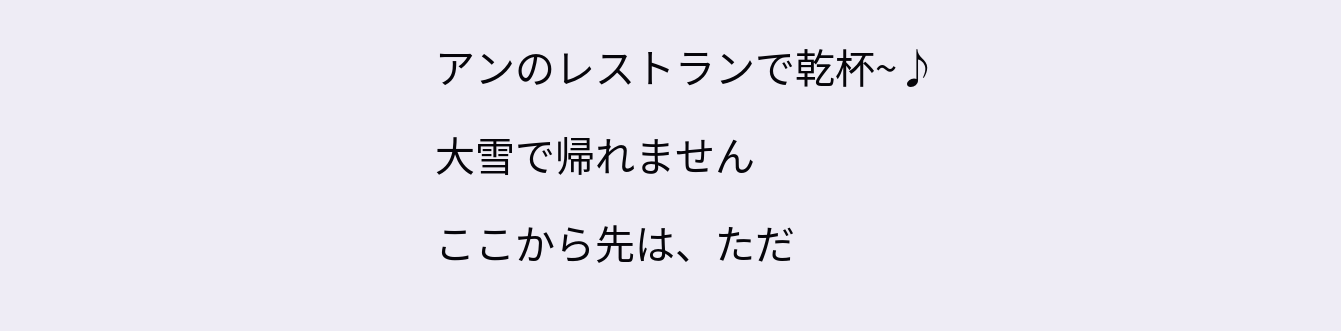アンのレストランで乾杯~♪

大雪で帰れません

ここから先は、ただ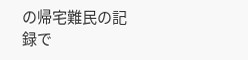の帰宅難民の記録で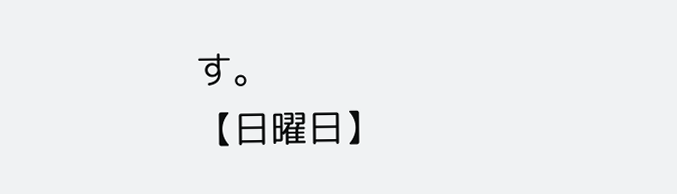す。
【日曜日】